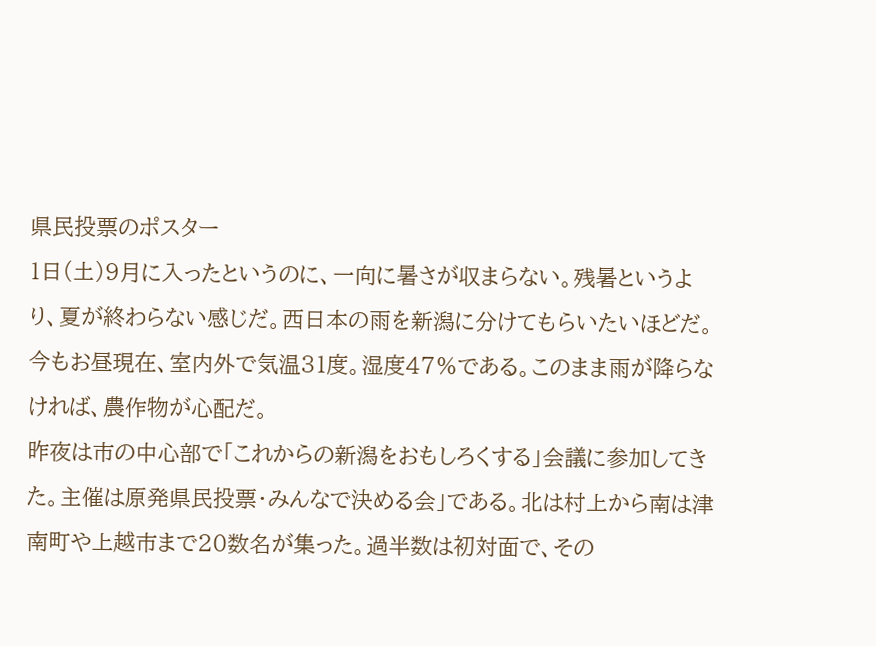県民投票のポスター
1日(土)9月に入ったというのに、一向に暑さが収まらない。残暑というより、夏が終わらない感じだ。西日本の雨を新潟に分けてもらいたいほどだ。今もお昼現在、室内外で気温31度。湿度47%である。このまま雨が降らなければ、農作物が心配だ。
昨夜は市の中心部で「これからの新潟をおもしろくする」会議に参加してきた。主催は原発県民投票・みんなで決める会」である。北は村上から南は津南町や上越市まで20数名が集った。過半数は初対面で、その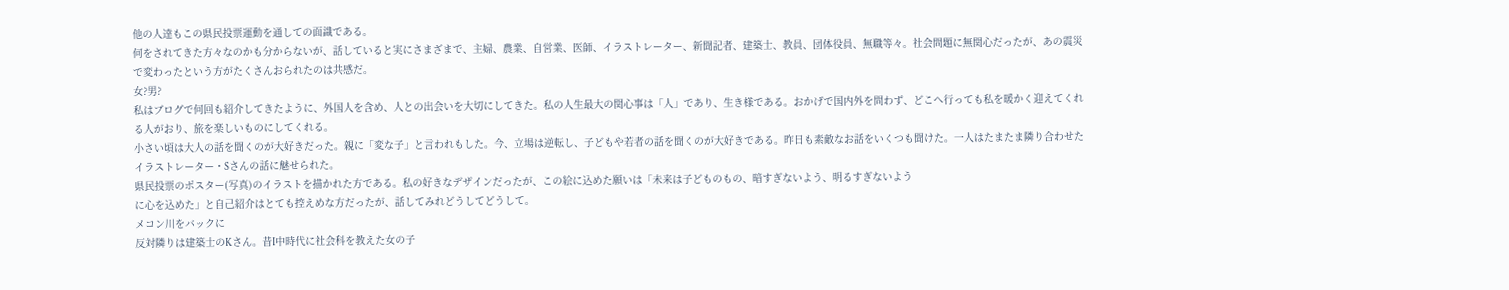他の人達もこの県民投票運動を通しての面識である。
何をされてきた方々なのかも分からないが、話していると実にさまざまで、主婦、農業、自営業、医師、イラストレーター、新聞記者、建築士、教員、団体役員、無職等々。社会問題に無関心だったが、あの震災で変わったという方がたくさんおられたのは共感だ。
女?男?
私はブログで何回も紹介してきたように、外国人を含め、人との出会いを大切にしてきた。私の人生最大の関心事は「人」であり、生き様である。おかげで国内外を問わず、どこへ行っても私を暖かく迎えてくれる人がおり、旅を楽しいものにしてくれる。
小さい頃は大人の話を聞くのが大好きだった。親に「変な子」と言われもした。今、立場は逆転し、子どもや若者の話を聞くのが大好きである。昨日も素敵なお話をいくつも聞けた。一人はたまたま隣り合わせたイラストレーター・Sさんの話に魅せられた。
県民投票のポスター(写真)のイラストを描かれた方である。私の好きなデザインだったが、この絵に込めた願いは「未来は子どものもの、暗すぎないよう、明るすぎないよう
に心を込めた」と自己紹介はとても控えめな方だったが、話してみれどうしてどうして。
メコン川をバックに
反対隣りは建築士のKさん。昔I中時代に社会科を教えた女の子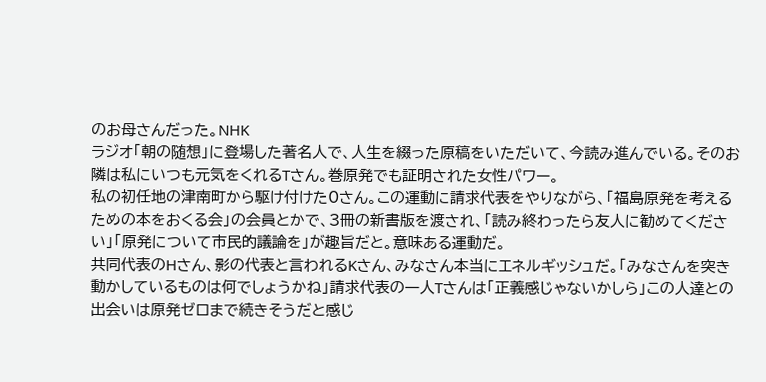のお母さんだった。NHK
ラジオ「朝の随想」に登場した著名人で、人生を綴った原稿をいただいて、今読み進んでいる。そのお隣は私にいつも元気をくれるTさん。巻原発でも証明された女性パワー。
私の初任地の津南町から駆け付けた0さん。この運動に請求代表をやりながら、「福島原発を考えるための本をおくる会」の会員とかで、3冊の新書版を渡され、「読み終わったら友人に勧めてください」「原発について市民的議論を」が趣旨だと。意味ある運動だ。
共同代表のHさん、影の代表と言われるKさん、みなさん本当にエネルギッシュだ。「みなさんを突き動かしているものは何でしょうかね」請求代表の一人Tさんは「正義感じゃないかしら」この人達との出会いは原発ゼロまで続きそうだと感じ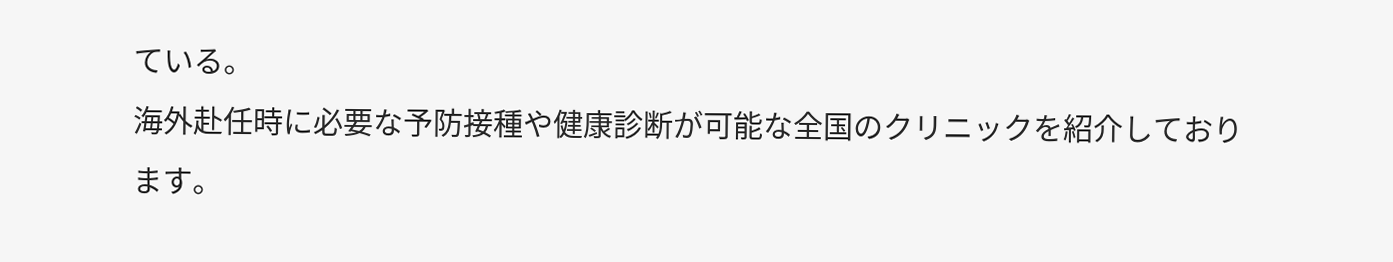ている。
海外赴任時に必要な予防接種や健康診断が可能な全国のクリニックを紹介しております。